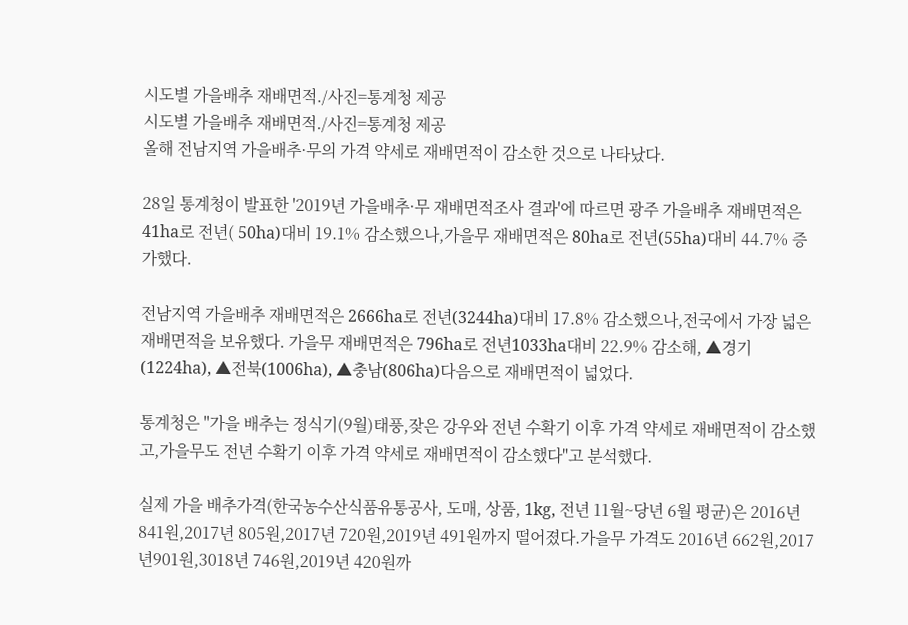시도별 가을배추 재배면적./사진=통계청 제공
시도별 가을배추 재배면적./사진=통계청 제공
올해 전남지역 가을배추·무의 가격 약세로 재배면적이 감소한 것으로 나타났다.

28일 통계청이 발표한 '2019년 가을배추·무 재배면적조사 결과'에 따르면 광주 가을배추 재배면적은 41ha로 전년( 50ha)대비 19.1% 감소했으나,가을무 재배면적은 80ha로 전년(55ha)대비 44.7% 증가했다.

전남지역 가을배추 재배면적은 2666ha로 전년(3244ha)대비 17.8% 감소했으나,전국에서 가장 넓은 재배면적을 보유했다. 가을무 재배면적은 796ha로 전년1033ha대비 22.9% 감소해, ▲경기(1224ha), ▲전북(1006ha), ▲충남(806ha)다음으로 재배면적이 넓었다.

통계청은 "가을 배추는 정식기(9월)태풍,잦은 강우와 전년 수확기 이후 가격 약세로 재배면적이 감소했고,가을무도 전년 수확기 이후 가격 약세로 재배면적이 감소했다"고 분석했다.

실제 가을 배추가격(한국농수산식품유통공사, 도매, 상품, 1kg, 전년 11월~당년 6월 평균)은 2016년 841원,2017년 805원,2017년 720원,2019년 491원까지 떨어졌다.가을무 가격도 2016년 662원,2017년901원,3018년 746원,2019년 420원까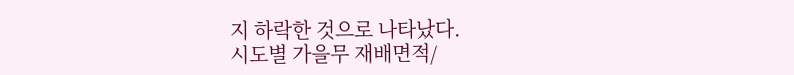지 하락한 것으로 나타났다.
시도별 가을무 재배면적/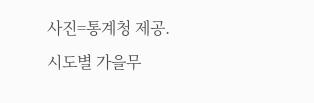사진=통계청 제공.
시도별 가을무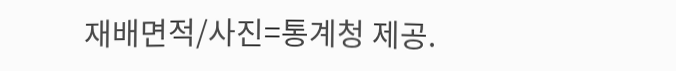재배면적/사진=통계청 제공.